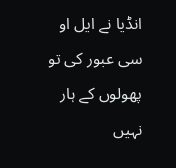انڈیا نے ایل او سی عبور کی تو پھولوں کے ہار نہیں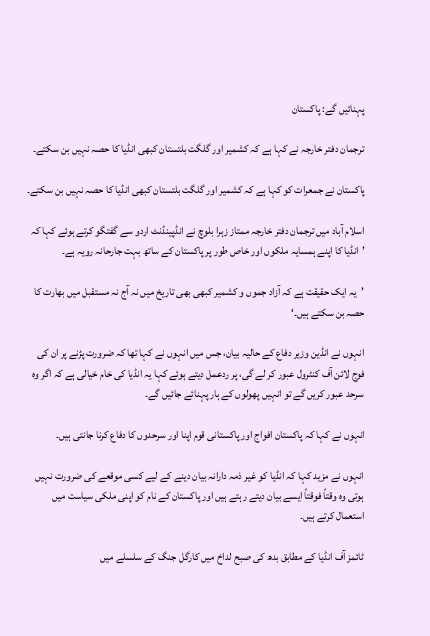پہنائیں گے: پاکستان

ترجمان دفتر خارجہ نے کہا ہے کہ کشمیر اور گلگت بلتستان کبھی انڈیا کا حصہ نہیں بن سکتے۔

پاکستان نے جمعرات کو کہا ہے کہ کشمیر اور گلگت بلتستان کبھی انڈیا کا حصہ نہیں بن سکتے۔

اسلام آباد میں ترجمان دفتر خارجہ ممتاز زہرا بلوچ نے انڈپینڈنٹ اردو سے گفتگو کرتے ہوئے کہا کہ ’انڈیا کا اپنے ہمسایہ ملکوں اور خاص طور پر پاکستان کے ساتھ بہت جارحانہ رویہ ہے۔

’یہ ایک حقیقت ہے کہ آزاد جموں و کشمیر کبھی بھی تاریخ میں نہ آج نہ مستقبل میں بھارت کا حصہ بن سکتے ہیں۔‘

انہوں نے انڈین وزیر دفاع کے حالیہ بیان، جس میں انہوں نے کہا تھا کہ ضرورت پڑنے پر ان کی فوج لائن آف کنٹرول عبور کر لے گی، پر ردعمل دیتے ہوئے کہا یہ انڈیا کی خام خیالی ہے کہ اگر وہ سرحد عبور کریں گے تو انہیں پھولوں کے ہار پہنائے جائیں گے۔

انہوں نے کہا کہ پاکستان افواج اور پاکستانی قوم اپنا اور سرحدوں کا دفاع کرنا جانتی ہیں۔

انہوں نے مزید کہا کہ انڈیا کو غیر ذمہ دارانہ بیان دینے کے لیے کسی موقعے کی ضرورت نہیں ہوتی وہ وقتاً فوقتاً ایسے بیان دیتے رہتے ہیں اور پاکستان کے نام کو اپنی ملکی سیاست میں استعمال کرتے ہیں۔

ٹائمز آف انڈیا کے مطابق بدھ کی صبح لداخ میں کارگل جنگ کے سلسلے میں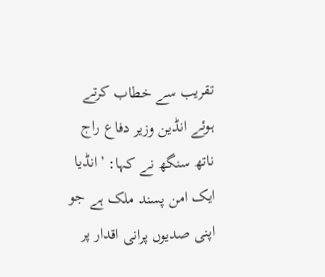تقریب سے خطاب کرتے ہوئے انڈین وزیر دفاع راج ناتھ سنگھ نے کہا: ’انڈیا ایک امن پسند ملک ہے جو اپنی صدیوں پرانی اقدار پر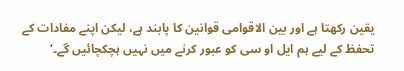یقین رکھتا ہے اور بین الاقوامی قوانین کا پابند ہے، لیکن اپنے مفادات کے تحفظ کے لیے ہم ایل او سی کو عبور کرنے میں نہیں ہچکچائیں گے۔‘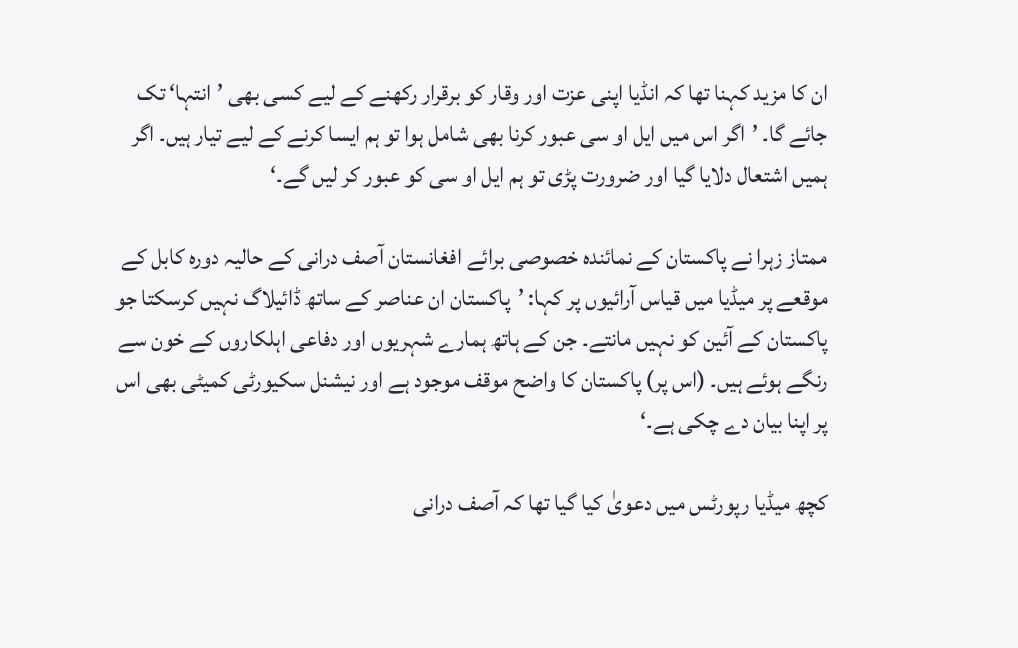ان کا مزید کہنا تھا کہ انڈیا اپنی عزت اور وقار کو برقرار رکھنے کے لیے کسی بھی ’انتہا‘ تک جائے گا۔ ’اگر اس میں ایل او سی عبور کرنا بھی شامل ہوا تو ہم ایسا کرنے کے لیے تیار ہیں۔ اگر ہمیں اشتعال دلایا گیا اور ضرورت پڑی تو ہم ایل او سی کو عبور کر لیں گے۔‘

ممتاز زہرا نے پاکستان کے نمائندہ خصوصی برائے افغانستان آصف درانی کے حالیہ دورہ کابل کے موقعے پر میڈیا میں قیاس آرائیوں پر کہا: ’پاکستان ان عناصر کے ساتھ ڈائیلاگ نہیں کرسکتا جو پاکستان کے آئین کو نہیں مانتے۔ جن کے ہاتھ ہمارے شہریوں اور دفاعی اہلکاروں کے خون سے رنگے ہوئے ہیں۔ (اس پر) پاکستان کا واضح موقف موجود ہے اور نیشنل سکیورٹی کمیٹی بھی اس پر اپنا بیان دے چکی ہے۔‘

کچھ میڈیا رپورٹس میں دعویٰ کیا گیا تھا کہ آصف درانی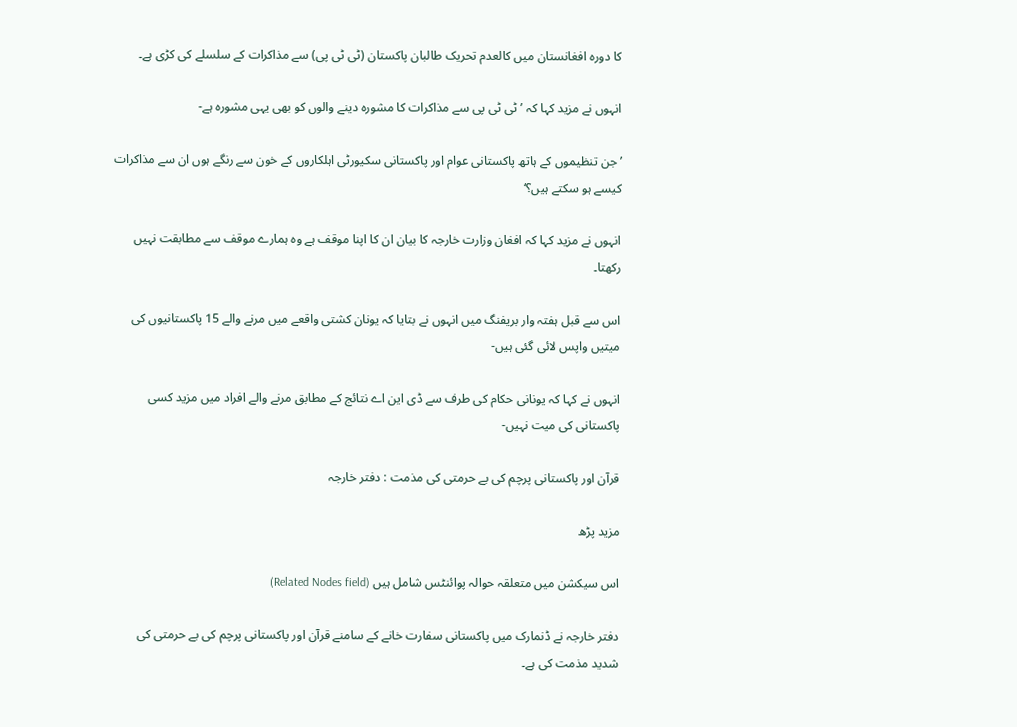کا دورہ افغانستان میں کالعدم تحریک طالبان پاکستان (ٹی ٹی پی) سے مذاکرات کے سلسلے کی کڑی ہے۔

انہوں نے مزید کہا کہ ’ٹی ٹی پی سے مذاکرات کا مشورہ دینے والوں کو بھی یہی مشورہ ہے-

’جن تنظیموں کے ہاتھ پاکستانی عوام اور پاکستانی سکیورٹی اہلکاروں کے خون سے رنگے ہوں ان سے مذاکرات کیسے ہو سکتے ہیں؟‘

انہوں نے مزید کہا کہ افغان وزارت خارجہ کا بیان ان کا اپنا موقف ہے وہ ہمارے موقف سے مطابقت نہیں رکھتا۔

اس سے قبل ہفتہ وار بریفنگ میں انہوں نے بتایا کہ یونان کشتی واقعے میں مرنے والے 15 پاکستانیوں کی میتیں واپس لائی گئی ہیں-

انہوں نے کہا کہ یونانی حکام کی طرف سے ڈی این اے نتائج کے مطابق مرنے والے افراد میں مزید کسی پاکستانی کی میت نہیں-

قرآن اور پاکستانی پرچم کی بے حرمتی کی مذمت : دفتر خارجہ

مزید پڑھ

اس سیکشن میں متعلقہ حوالہ پوائنٹس شامل ہیں (Related Nodes field)

دفتر خارجہ نے ڈنمارک میں پاکستانی سفارت خانے کے سامنے قرآن اور پاکستانی پرچم کی بے حرمتی کی شدید مذمت کی ہے۔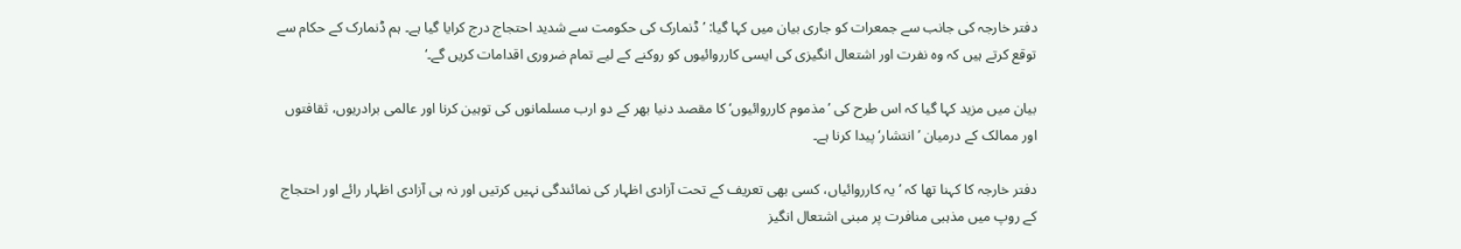دفتر خارجہ کی جانب سے جمعرات کو جاری بیان میں کہا گیا: ’ڈنمارک کی حکومت سے شدید احتجاج درج کرایا گیا ہے۔ ہم ڈنمارک کے حکام سے توقع کرتے ہیں کہ وہ نفرت اور اشتعال انگیزی کی ایسی کارروائیوں کو روکنے کے لیے تمام ضروری اقدامات کریں گے۔‘

بیان میں مزید کہا گیا کہ اس طرح کی ’مذموم کارروائیوں‘ کا مقصد دنیا بھر کے دو ارب مسلمانوں کی توہین کرنا اور عالمی برادریوں، ثقافتوں اور ممالک کے درمیان ’انتشار‘ پیدا کرنا ہے۔

دفتر خارجہ کا کہنا تھا کہ ’یہ کارروائیاں، کسی بھی تعریف کے تحت آزادی اظہار کی نمائندگی نہیں کرتیں اور نہ ہی آزادی اظہار رائے اور احتجاج کے روپ میں مذہبی منافرت پر مبنی اشتعال انگیز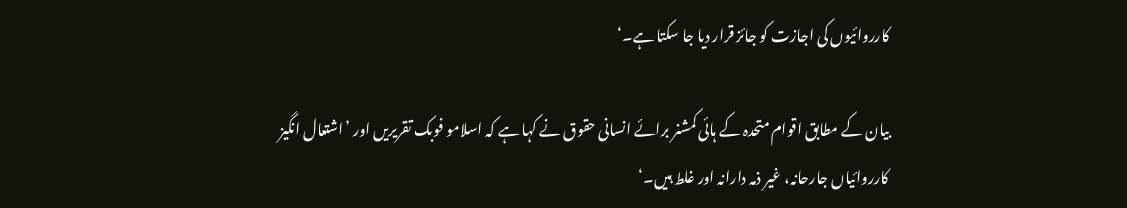کارروائیوں کی اجازت کو جائز قرار دیا جا سکتا ہے۔‘

بیان کے مطابق اقوام متحدہ کے ہائی کمشنر برائے انسانی حقوق نے کہا ہے کہ اسلامو فوبک تقریریں اور ’اشتعال انگیز کارروائیاں جارحانہ، غیر ذمہ دارانہ اور غلط ہیں۔‘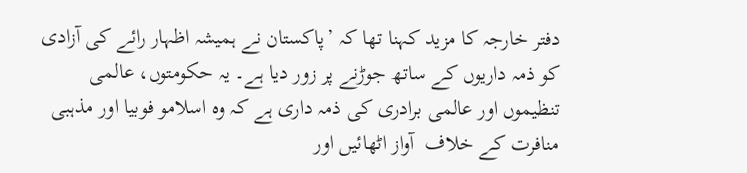دفتر خارجہ کا مزید کہنا تھا کہ ’پاکستان نے ہمیشہ اظہار رائے کی آزادی کو ذمہ داریوں کے ساتھ جوڑنے پر زور دیا ہے۔ یہ حکومتوں، عالمی تنظیموں اور عالمی برادری کی ذمہ داری ہے کہ وہ اسلامو فوبیا اور مذہبی منافرت کے خلاف  آواز اٹھائیں اور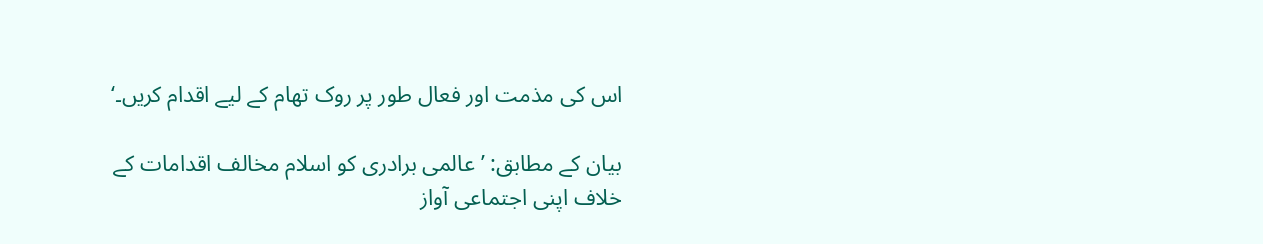اس کی مذمت اور فعال طور پر روک تھام کے لیے اقدام کریں۔‘

بیان کے مطابق: ’عالمی برادری کو اسلام مخالف اقدامات کے خلاف اپنی اجتماعی آواز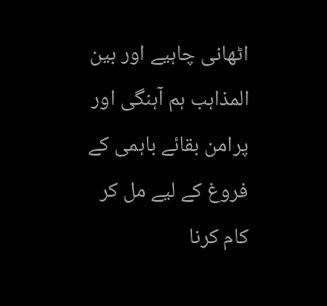اٹھانی چاہیے اور بین المذاہب ہم آہنگی اور پرامن بقائے باہمی کے فروغ کے لیے مل کر کام کرنا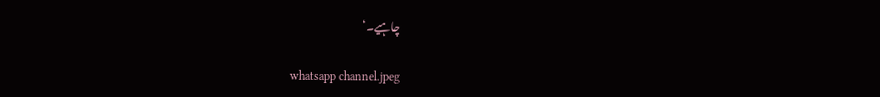چاہیے۔‘

whatsapp channel.jpeg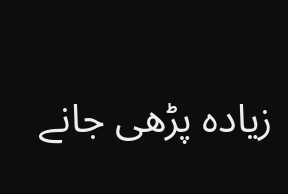زیادہ پڑھی جانے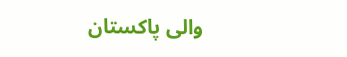والی پاکستان